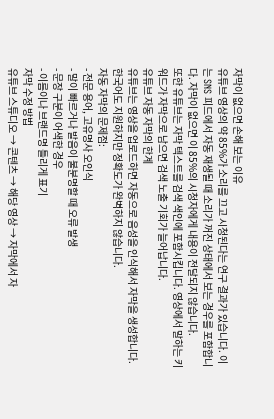자막이 없으면 손해 보는 이유
유튜브 영상의 약 85%가 소리를 끄고 시청된다는 연구 결과가 있습니다. 이는 SNS 피드에서 자동 재생될 때 소리가 꺼진 상태에서 보는 경우를 포함합니다. 자막이 없으면 이 85%의 시청자에게 내용이 전달되지 않습니다.
또한 유튜브는 자막 텍스트를 검색 색인에 포함시킵니다. 영상에서 말하는 키워드가 자막으로 남으면 검색 노출 기회가 늘어납니다.
유튜브 자동 자막의 한계
유튜브는 영상을 업로드하면 자동으로 음성을 인식해서 자막을 생성합니다. 한국어도 지원하지만 정확도가 완벽하지 않습니다.
자동 자막의 문제점:
- 전문 용어, 고유명사 오인식
- 말이 빠르거나 발음이 불분명할 때 오류 발생
- 문장 구분이 어색한 경우
- 이름이나 브랜드명 틀리게 표기
자막 수정 방법
유튜브 스튜디오 → 콘텐츠 → 해당 영상 → 자막에서 자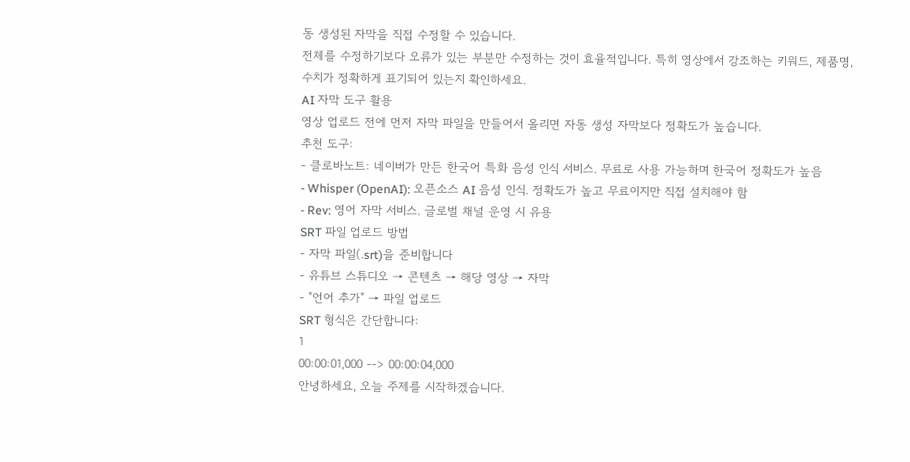동 생성된 자막을 직접 수정할 수 있습니다.
전체를 수정하기보다 오류가 있는 부분만 수정하는 것이 효율적입니다. 특히 영상에서 강조하는 키워드, 제품명, 수치가 정확하게 표기되어 있는지 확인하세요.
AI 자막 도구 활용
영상 업로드 전에 먼저 자막 파일을 만들어서 올리면 자동 생성 자막보다 정확도가 높습니다.
추천 도구:
- 클로바노트: 네이버가 만든 한국어 특화 음성 인식 서비스. 무료로 사용 가능하며 한국어 정확도가 높음
- Whisper (OpenAI): 오픈소스 AI 음성 인식. 정확도가 높고 무료이지만 직접 설치해야 함
- Rev: 영어 자막 서비스. 글로벌 채널 운영 시 유용
SRT 파일 업로드 방법
- 자막 파일(.srt)을 준비합니다
- 유튜브 스튜디오 → 콘텐츠 → 해당 영상 → 자막
- "언어 추가" → 파일 업로드
SRT 형식은 간단합니다:
1
00:00:01,000 --> 00:00:04,000
안녕하세요, 오늘 주제를 시작하겠습니다.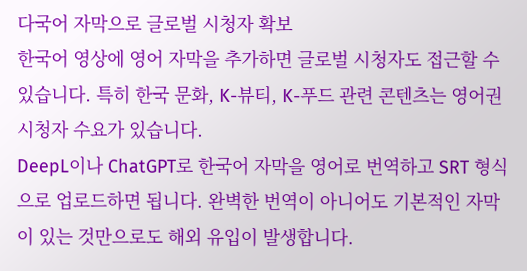다국어 자막으로 글로벌 시청자 확보
한국어 영상에 영어 자막을 추가하면 글로벌 시청자도 접근할 수 있습니다. 특히 한국 문화, K-뷰티, K-푸드 관련 콘텐츠는 영어권 시청자 수요가 있습니다.
DeepL이나 ChatGPT로 한국어 자막을 영어로 번역하고 SRT 형식으로 업로드하면 됩니다. 완벽한 번역이 아니어도 기본적인 자막이 있는 것만으로도 해외 유입이 발생합니다.